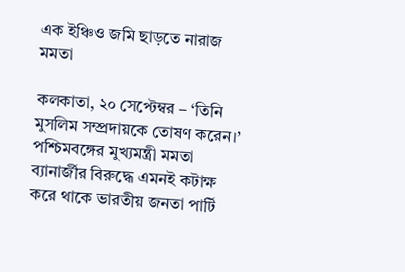এক ইঞ্চিও জমি ছাড়তে নারাজ মমতা

কলকাতা, ২০ সেপ্টেম্বর – ‘তিনি মুসলিম সম্প্রদায়কে তোষণ করেন।’ পশ্চিমবঙ্গের মুখ্যমন্ত্রী মমতা ব্যানার্জীর বিরুদ্ধে এমনই কটাক্ষ করে থাকে ভারতীয় জনতা পার্টি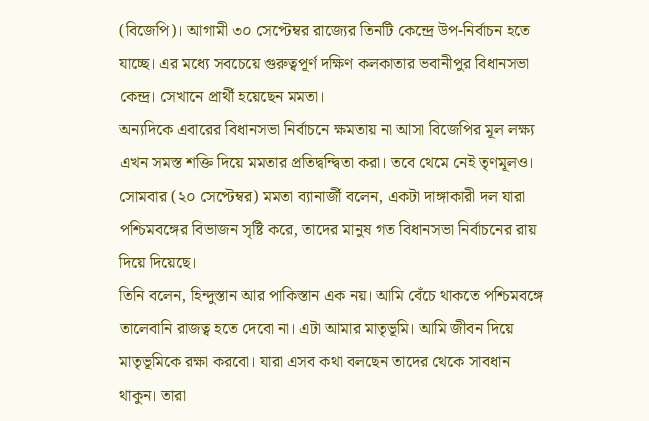(বিজেপি)। আগামী ৩০ সেপ্টেম্বর রাজ্যের তিনটি কেন্দ্রে উপ-নির্বাচন হতে যাচ্ছে। এর মধ্যে সবচেয়ে গুরুত্বপূর্ণ দক্ষিণ কলকাতার ভবানীপুর বিধানসভা কেন্দ্র। সেখানে প্রার্থী হয়েছেন মমতা।
অন্যদিকে এবারের বিধানসভা নির্বাচনে ক্ষমতায় না আসা বিজেপির মূল লক্ষ্য এখন সমস্ত শক্তি দিয়ে মমতার প্রতিদ্বন্দ্বিতা করা। তবে থেমে নেই তৃণমূলও।
সোমবার (২০ সেপ্টেম্বর) মমতা ব্যানার্জী বলেন, একটা দাঙ্গাকারী দল যারা পশ্চিমবঙ্গের বিভাজন সৃষ্টি করে, তাদের মানুষ গত বিধানসভা নির্বাচনের রায় দিয়ে দিয়েছে।
তিনি বলেন, হিন্দুস্তান আর পাকিস্তান এক নয়। আমি বেঁচে থাকতে পশ্চিমবঙ্গে তালেবানি রাজত্ব হতে দেবো না। এটা আমার মাতৃভূমি। আমি জীবন দিয়ে মাতৃভূমিকে রক্ষা করবো। যারা এসব কথা বলছেন তাদের থেকে সাবধান থাকুন। তারা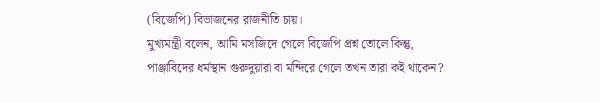(বিজেপি) বিভাজনের রাজনীতি চায়।
মুখ্যমন্ত্রী বলেন, আমি মসজিদে গেলে বিজেপি প্রশ্ন তোলে কিন্তু, পাঞ্জাবিদের ধর্মস্থান গুরুদুয়ারা বা মন্দিরে গেলে তখন তারা কই থাকেন?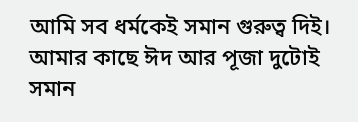আমি সব ধর্মকেই সমান গুরুত্ব দিই। আমার কাছে ঈদ আর পূজা দুটোই সমান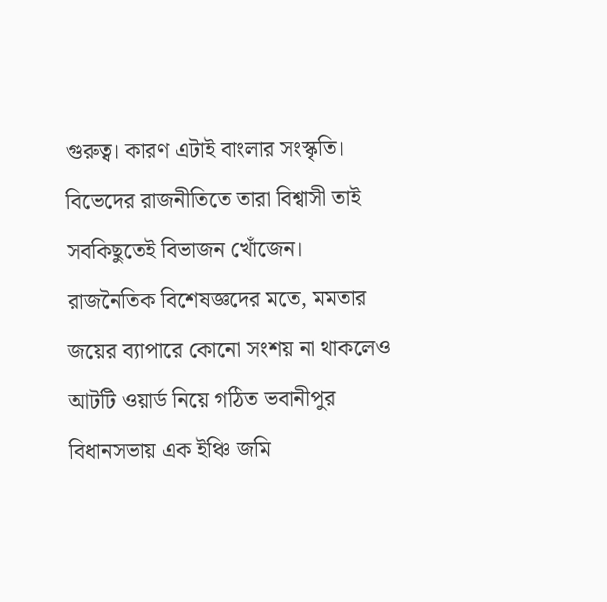গুরুত্ব। কারণ এটাই বাংলার সংস্কৃতি। বিভেদের রাজনীতিতে তারা বিশ্বাসী তাই সবকিছুতেই বিভাজন খোঁজেন।
রাজনৈতিক বিশেষজ্ঞদের মতে, মমতার জয়ের ব্যাপারে কোনো সংশয় না থাকলেও আটটি ওয়ার্ড নিয়ে গঠিত ভবানীপুর বিধানসভায় এক ইঞ্চি জমি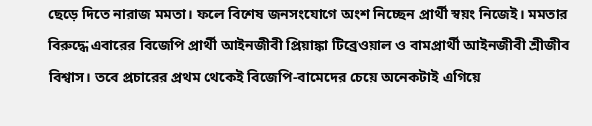ছেড়ে দিতে নারাজ মমতা। ফলে বিশেষ জনসংযোগে অংশ নিচ্ছেন প্রার্থী স্বয়ং নিজেই। মমতার বিরুদ্ধে এবারের বিজেপি প্রার্থী আইনজীবী প্রিয়াঙ্কা টিব্রেওয়াল ও বামপ্রার্থী আইনজীবী শ্রীজীব বিশ্বাস। তবে প্রচারের প্রথম থেকেই বিজেপি-বামেদের চেয়ে অনেকটাই এগিয়ে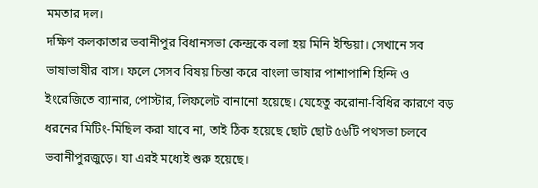মমতার দল।
দক্ষিণ কলকাতার ভবানীপুর বিধানসভা কেন্দ্রকে বলা হয় মিনি ইন্ডিয়া। সেখানে সব ভাষাভাষীর বাস। ফলে সেসব বিষয় চিন্তা করে বাংলা ভাষার পাশাপাশি হিন্দি ও ইংরেজিতে ব্যানার, পোস্টার, লিফলেট বানানো হয়েছে। যেহেতু করোনা-বিধির কারণে বড় ধরনের মিটিং-মিছিল করা যাবে না, তাই ঠিক হয়েছে ছোট ছোট ৫৬টি পথসভা চলবে ভবানীপুরজুড়ে। যা এরই মধ্যেই শুরু হয়েছে।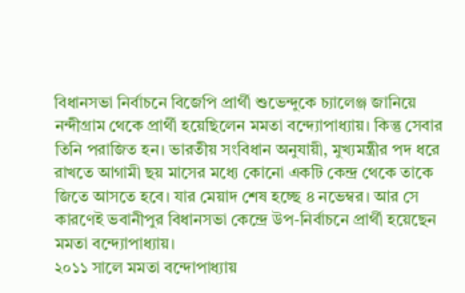বিধানসভা নির্বাচনে বিজেপি প্রার্থী শুভেন্দুকে চ্যালেঞ্জ জানিয়ে নন্দীগ্রাম থেকে প্রার্থী হয়েছিলেন মমতা বন্দ্যোপাধ্যায়। কিন্তু সেবার তিনি পরাজিত হন। ভারতীয় সংবিধান অনুযায়ী, মুখ্যমন্ত্রীর পদ ধরে রাখতে আগামী ছয় মাসের মধ্যে কোনো একটি কেন্দ্র থেকে তাকে জিতে আসতে হবে। যার মেয়াদ শেষ হচ্ছে ৪ নভেম্বর। আর সে কারণেই ভবানীপুর বিধানসভা কেন্দ্রে উপ-নির্বাচনে প্রার্থী হয়েছেন মমতা বন্দ্যোপাধ্যায়।
২০১১ সালে মমতা বন্দোপাধ্যায়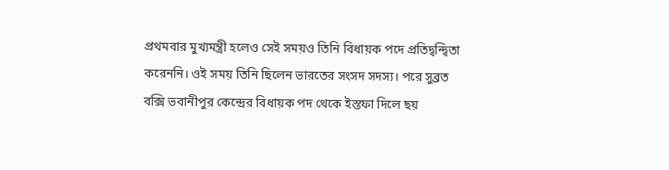প্রথমবার মুখ্যমন্ত্রী হলেও সেই সময়ও তিনি বিধায়ক পদে প্রতিদ্বন্দ্বিতা করেননি। ওই সময় তিনি ছিলেন ভারতের সংসদ সদস্য। পরে সুব্রত বক্সি ভবানীপুর কেন্দ্রের বিধায়ক পদ থেকে ইস্তফা দিলে ছয়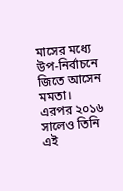মাসের মধ্যে উপ-নির্বাচনে জিতে আসেন মমতা।
এরপর ২০১৬ সালেও তিনি এই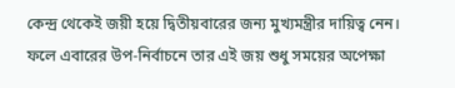কেন্দ্র থেকেই জয়ী হয়ে দ্বিতীয়বারের জন্য মুখ্যমন্ত্রীর দায়িত্ব নেন। ফলে এবারের উপ-নির্বাচনে তার এই জয় শুধু সময়ের অপেক্ষা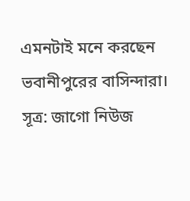এমনটাই মনে করছেন ভবানীপুরের বাসিন্দারা।
সূত্র: জাগো নিউজ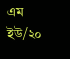এম ইউ/২০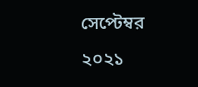সেপ্টেম্বর ২০২১